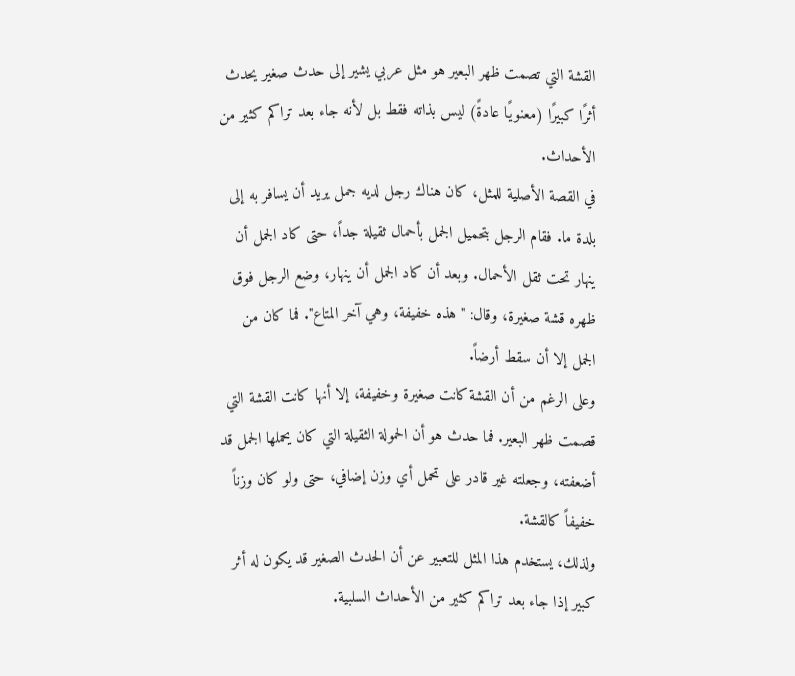القشة التي تصمت ظهر البعير هو مثل عربي يشير إلى حدث صغير يحدث أثرًا كبيرًا (معنويًا عادةً) ليس بذاته فقط بل لأنه جاء بعد تراكم كثير من الأحداث.
في القصة الأصلية للمثل، كان هناك رجل لديه جمل يريد أن يسافر به إلى بلدة ما. فقام الرجل بتحميل الجمل بأحمال ثقيلة جداً، حتى كاد الجمل أن ينهار تحت ثقل الأحمال. وبعد أن كاد الجمل أن ينهار، وضع الرجل فوق ظهره قشة صغيرة، وقال: "هذه خفيفة، وهي آخر المتاع". فما كان من الجمل إلا أن سقط أرضاً.
وعلى الرغم من أن القشة كانت صغيرة وخفيفة، إلا أنها كانت القشة التي قصمت ظهر البعير. فما حدث هو أن الحمولة الثقيلة التي كان يحملها الجمل قد أضعفته، وجعلته غير قادر على تحمل أي وزن إضافي، حتى ولو كان وزناً خفيفاً كالقشة.
ولذلك، يستخدم هذا المثل للتعبير عن أن الحدث الصغير قد يكون له أثر كبير إذا جاء بعد تراكم كثير من الأحداث السلبية.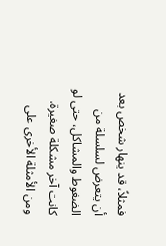فمثلاً، قد ينهار شخص بعد أن يتعرض لسلسلة من الضغوط والمشاكل، حتى لو كانت آخر مشكلة صغيرة.
ومن الأمثلة الأخرى على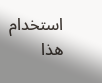استخدام هذا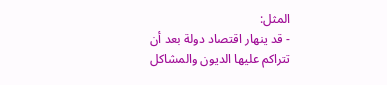المثل:
- قد ينهار اقتصاد دولة بعد أن تتراكم عليها الديون والمشاكل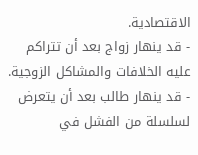الاقتصادية.
- قد ينهار زواج بعد أن تتراكم عليه الخلافات والمشاكل الزوجية.
- قد ينهار طالب بعد أن يتعرض لسلسلة من الفشل في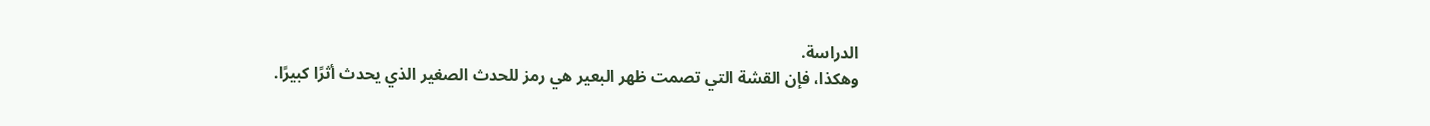الدراسة.
وهكذا، فإن القشة التي تصمت ظهر البعير هي رمز للحدث الصغير الذي يحدث أثرًا كبيرًا.